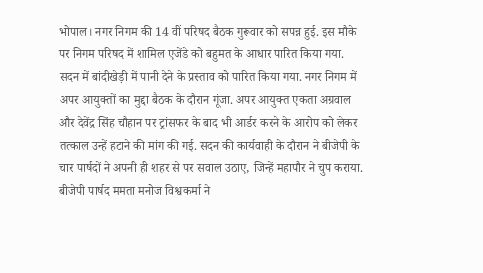भोपाल। नगर निगम की 14 वीं परिषद बैठक गुरूवार को सपन्न हुई. इस मौके पर निगम परिषद में शामिल एजेंडे को बहुमत के आधार पारित किया गया. सदन में बांदीखेड़ी में पानी देने के प्रस्ताव को पारित किया गया. नगर निगम में अपर आयुक्तों का मुद्दा बैठक के दौरान गूंजा. अपर आयुक्त एकता अग्रवाल और देवेंद्र सिंह चौहान पर ट्रांसफर के बाद भी आर्डर करने के आरोप को लेकर तत्काल उन्हें हटाने की मांग की गई. सदन की कार्यवाही के दौरान ने बीजेपी के चार पार्षदों ने अपनी ही शहर से पर सवाल उठाए, जिन्हें महापौर ने चुप कराया. बीजेपी पार्षद ममता मनोज विश्वकर्मा ने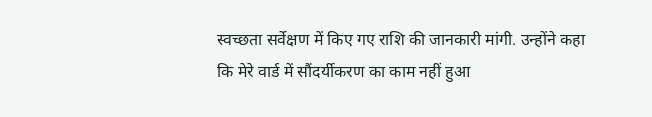स्वच्छता सर्वेक्षण में किए गए राशि की जानकारी मांगी. उन्होंने कहा कि मेरे वार्ड में सौंदर्यीकरण का काम नहीं हुआ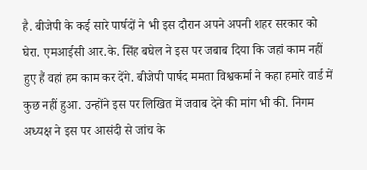है. बीजेपी के कई सारे पार्षदों ने भी इस दौरान अपने अपनी शहर सरकार को घेरा. एमआईसी आर.के. सिंह बघेल ने इस पर जबाब दिया कि जहां काम नहीं हुए हैं वहां हम काम कर देंगे. बीजेपी पार्षद ममता विश्वकर्मा ने कहा हमारे वार्ड में कुछ नहीं हुआ. उन्होंने इस पर लिखित में जवाब देने की मांग भी की. निगम अध्यक्ष ने इस पर आसंदी से जांच के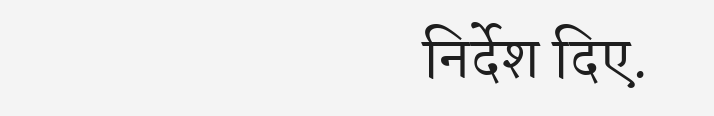निर्देश दिए.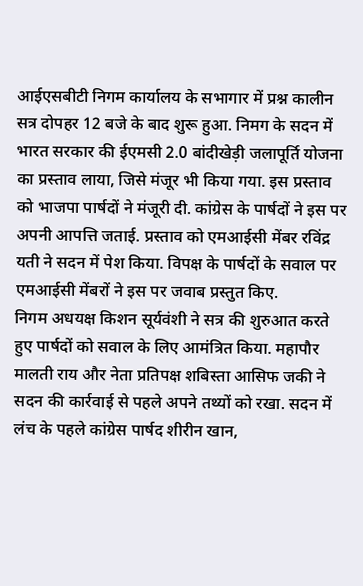आईएसबीटी निगम कार्यालय के सभागार में प्रश्न कालीन सत्र दोपहर 12 बजे के बाद शुरू हुआ. निमग के सदन में भारत सरकार की ईएमसी 2.0 बांदीखेड़ी जलापूर्ति योजना का प्रस्ताव लाया, जिसे मंजूर भी किया गया. इस प्रस्ताव को भाजपा पार्षदों ने मंजूरी दी. कांग्रेस के पार्षदों ने इस पर अपनी आपत्ति जताई. प्रस्ताव को एमआईसी मेंबर रविंद्र यती ने सदन में पेश किया. विपक्ष के पार्षदों के सवाल पर एमआईसी मेंबरों ने इस पर जवाब प्रस्तुत किए.
निगम अधयक्ष किशन सूर्यवंशी ने सत्र की शुरुआत करते हुए पार्षदों को सवाल के लिए आमंत्रित किया. महापौर मालती राय और नेता प्रतिपक्ष शबिस्ता आसिफ जकी ने सदन की कार्रवाई से पहले अपने तथ्यों को रखा. सदन में लंच के पहले कांग्रेस पार्षद शीरीन खान,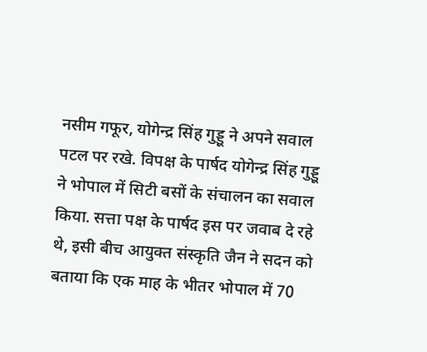नसीम गफूर, योगेन्द्र सिंह गुड्डू ने अपने सवाल पटल पर रखे. विपक्ष के पार्षद योगेन्द्र सिंह गुड्डू ने भोपाल में सिटी बसों के संचालन का सवाल किया. सत्ता पक्ष के पार्षद इस पर जवाब दे रहे थे, इसी बीच आयुक्त संस्कृति जैन ने सदन को बताया कि एक माह के भीतर भोपाल में 70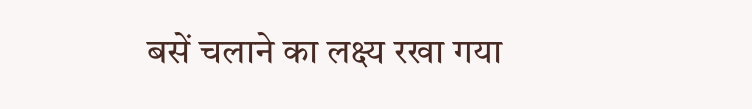बसें चलाने का लक्ष्य रखा गया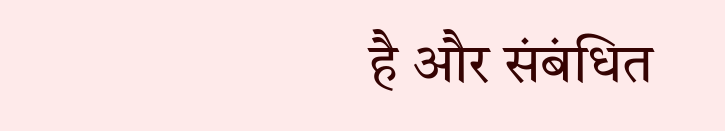है और संबंधित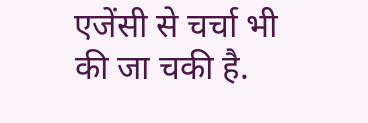एजेंसी से चर्चा भी की जा चकी है.